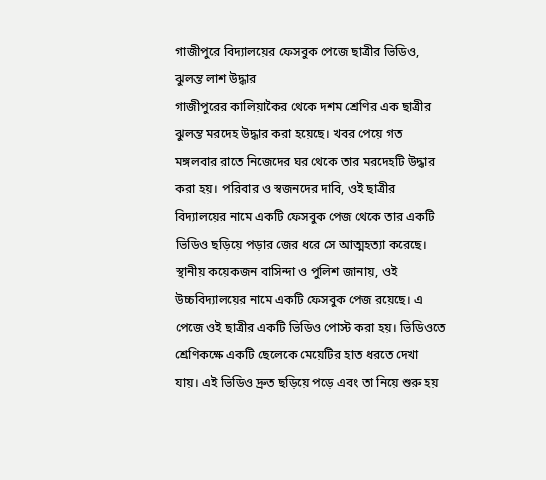গাজীপুরে বিদ্যালয়ের ফেসবুক পেজে ছাত্রীর ভিডিও, ঝুলন্ত লাশ উদ্ধার
গাজীপুরের কালিয়াকৈর থেকে দশম শ্রেণির এক ছাত্রীর ঝুলন্ত মরদেহ উদ্ধার করা হয়েছে। খবর পেয়ে গত মঙ্গলবার রাতে নিজেদের ঘর থেকে তার মরদেহটি উদ্ধার করা হয়। পরিবার ও স্বজনদের দাবি, ওই ছাত্রীর বিদ্যালয়ের নামে একটি ফেসবুক পেজ থেকে তার একটি ভিডিও ছড়িয়ে পড়ার জের ধরে সে আত্মহত্যা করেছে।
স্থানীয় কয়েকজন বাসিন্দা ও পুলিশ জানায়, ওই উচ্চবিদ্যালয়ের নামে একটি ফেসবুক পেজ রয়েছে। এ পেজে ওই ছাত্রীর একটি ভিডিও পোস্ট করা হয়। ভিডিওতে শ্রেণিকক্ষে একটি ছেলেকে মেয়েটির হাত ধরতে দেখা যায়। এই ভিডিও দ্রুত ছড়িয়ে পড়ে এবং তা নিয়ে শুরু হয়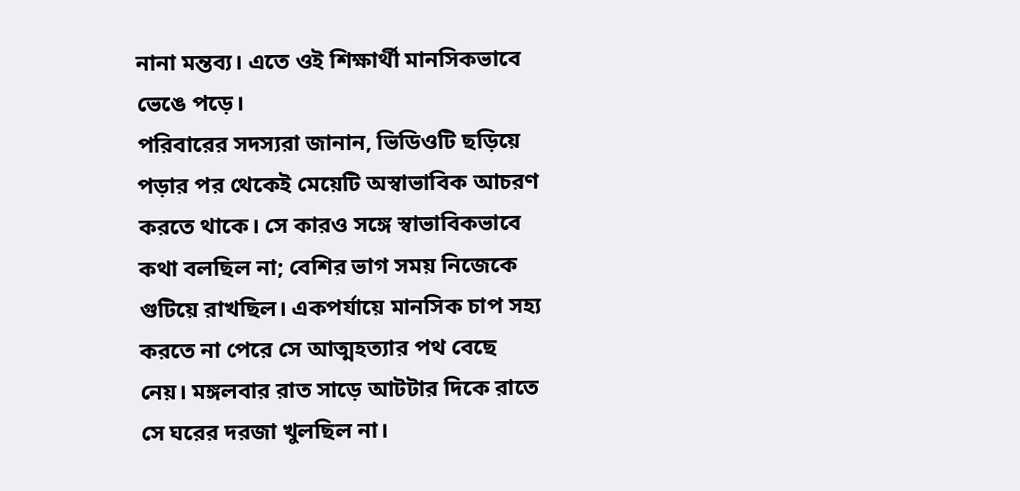নানা মন্তব্য। এতে ওই শিক্ষার্থী মানসিকভাবে ভেঙে পড়ে।
পরিবারের সদস্যরা জানান, ভিডিওটি ছড়িয়ে পড়ার পর থেকেই মেয়েটি অস্বাভাবিক আচরণ করতে থাকে। সে কারও সঙ্গে স্বাভাবিকভাবে কথা বলছিল না; বেশির ভাগ সময় নিজেকে গুটিয়ে রাখছিল। একপর্যায়ে মানসিক চাপ সহ্য করতে না পেরে সে আত্মহত্যার পথ বেছে নেয়। মঙ্গলবার রাত সাড়ে আটটার দিকে রাতে সে ঘরের দরজা খুলছিল না।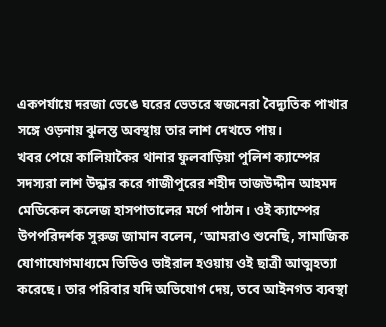একপর্যায়ে দরজা ভেঙে ঘরের ভেতরে স্বজনেরা বৈদ্যুতিক পাখার সঙ্গে ওড়নায় ঝুলন্ত অবস্থায় তার লাশ দেখতে পায়।
খবর পেয়ে কালিয়াকৈর থানার ফুলবাড়িয়া পুলিশ ক্যাম্পের সদস্যরা লাশ উদ্ধার করে গাজীপুরের শহীদ তাজউদ্দীন আহমদ মেডিকেল কলেজ হাসপাতালের মর্গে পাঠান। ওই ক্যাম্পের উপপরিদর্শক সুরুজ জামান বলেন, ‘আমরাও শুনেছি, সামাজিক যোগাযোগমাধ্যমে ভিডিও ভাইরাল হওয়ায় ওই ছাত্রী আত্মহত্যা করেছে। তার পরিবার যদি অভিযোগ দেয়, তবে আইনগত ব্যবস্থা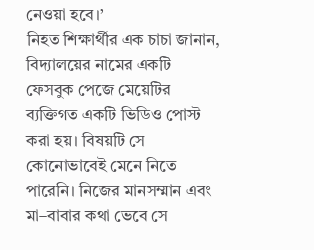নেওয়া হবে।’
নিহত শিক্ষার্থীর এক চাচা জানান, বিদ্যালয়ের নামের একটি ফেসবুক পেজে মেয়েটির ব্যক্তিগত একটি ভিডিও পোস্ট করা হয়। বিষয়টি সে কোনোভাবেই মেনে নিতে পারেনি। নিজের মানসম্মান এবং মা–বাবার কথা ভেবে সে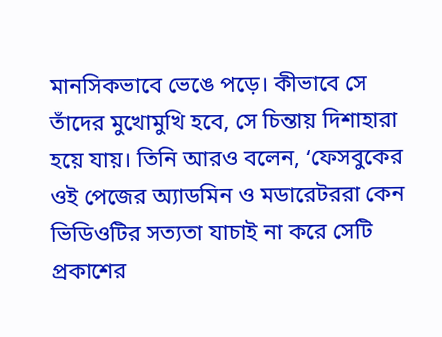মানসিকভাবে ভেঙে পড়ে। কীভাবে সে তাঁদের মুখোমুখি হবে, সে চিন্তায় দিশাহারা হয়ে যায়। তিনি আরও বলেন, ‘ফেসবুকের ওই পেজের অ্যাডমিন ও মডারেটররা কেন ভিডিওটির সত্যতা যাচাই না করে সেটি প্রকাশের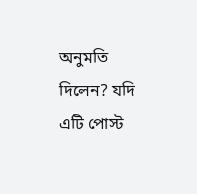অনুমতি দিলেন? যদি এটি পোস্ট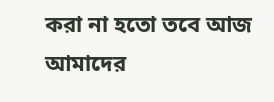করা না হতো তবে আজ আমাদের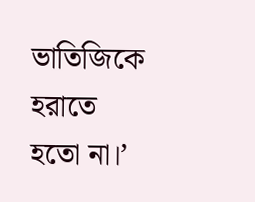ভাতিজিকে হরাতে হতো না।’